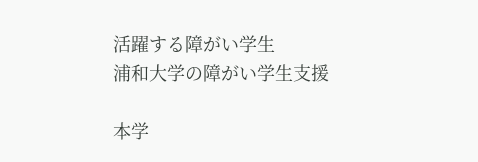活躍する障がい学生
浦和大学の障がい学生支援

本学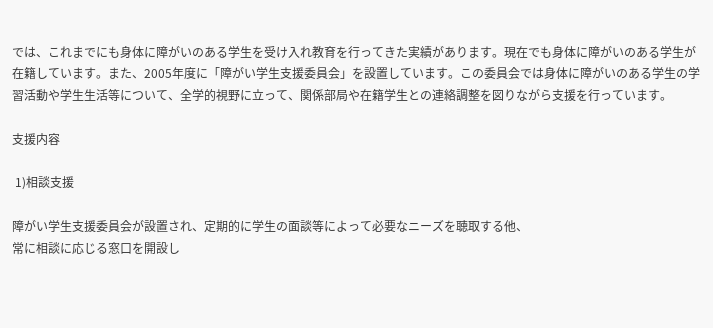では、これまでにも身体に障がいのある学生を受け入れ教育を行ってきた実績があります。現在でも身体に障がいのある学生が在籍しています。また、2005年度に「障がい学生支援委員会」を設置しています。この委員会では身体に障がいのある学生の学習活動や学生生活等について、全学的視野に立って、関係部局や在籍学生との連絡調整を図りながら支援を行っています。

支援内容

 1)相談支援

障がい学生支援委員会が設置され、定期的に学生の面談等によって必要なニーズを聴取する他、
常に相談に応じる窓口を開設し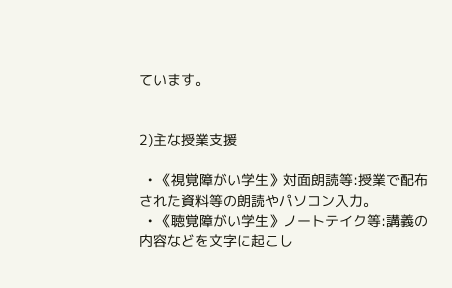ています。


2)主な授業支援

  • 《視覚障がい学生》対面朗読等:授業で配布された資料等の朗読やパソコン入力。
  • 《聴覚障がい学生》ノートテイク等:講義の内容などを文字に起こし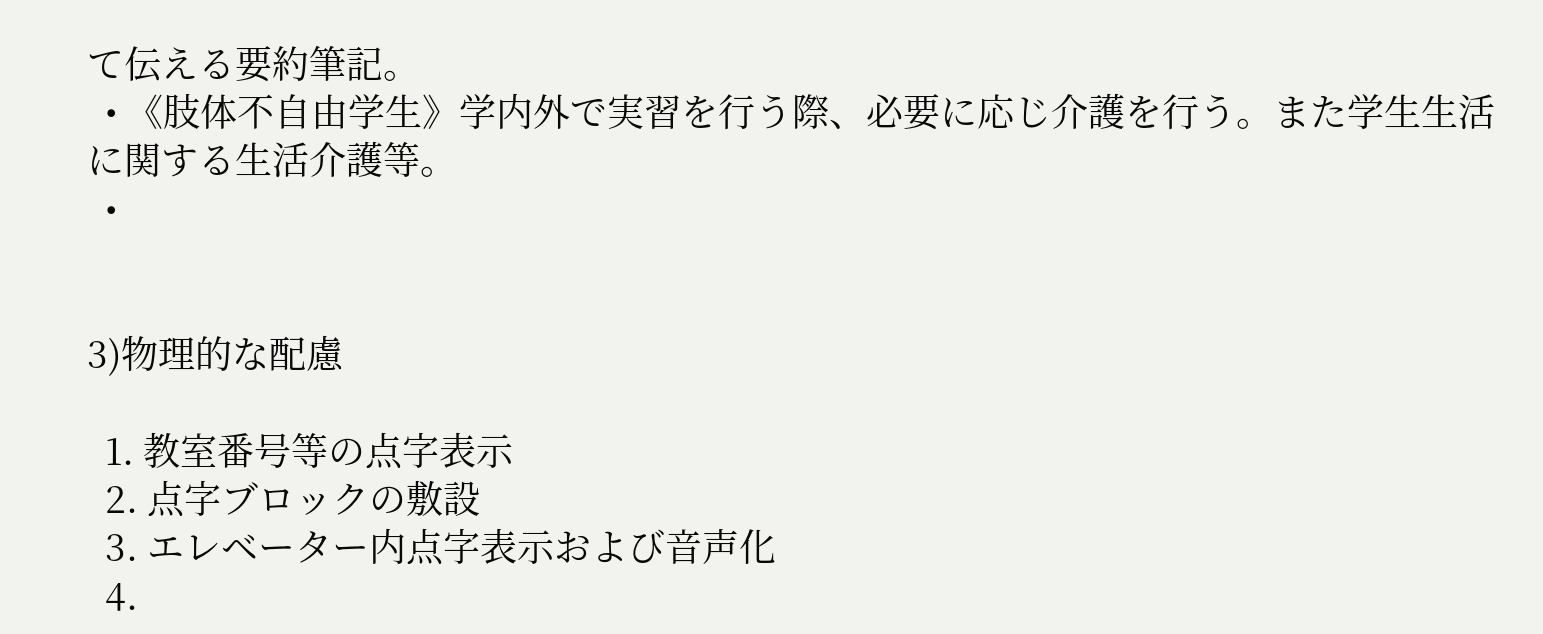て伝える要約筆記。
  • 《肢体不自由学生》学内外で実習を行う際、必要に応じ介護を行う。また学生生活に関する生活介護等。
  •


3)物理的な配慮

  1. 教室番号等の点字表示
  2. 点字ブロックの敷設
  3. エレベーター内点字表示および音声化
  4.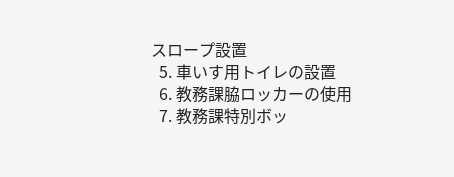スロープ設置
  5. 車いす用トイレの設置
  6. 教務課脇ロッカーの使用
  7. 教務課特別ボッ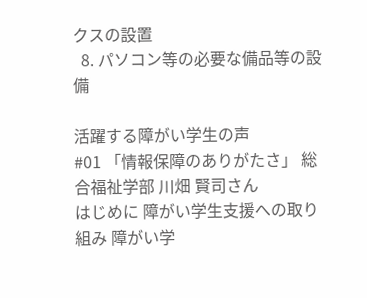クスの設置
  8. パソコン等の必要な備品等の設備

活躍する障がい学生の声
#01 「情報保障のありがたさ」 総合福祉学部 川畑 賢司さん
はじめに 障がい学生支援への取り組み 障がい学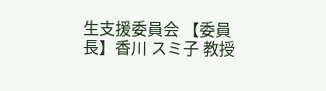生支援委員会 【委員長】香川 スミ子 教授